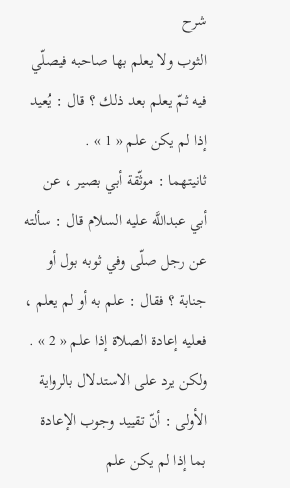شرح
الثوب ولا يعلم بها صاحبه فيصلّي فيه ثمّ يعلم بعد ذلك ؟ قال : يُعيد إذا لم يكن علم « 1 » .
ثانيتهما : موثّقة أبي بصير ، عن أبي عبداللَّه عليه السلام قال : سألته عن رجل صلّى وفي ثوبه بول أو جنابة ؟ فقال : علم به أو لم يعلم ، فعليه إعادة الصلاة إذا علم « 2 » .
ولكن يرد على الاستدلال بالرواية الأولى : أنّ تقييد وجوب الإعادة بما إذا لم يكن علم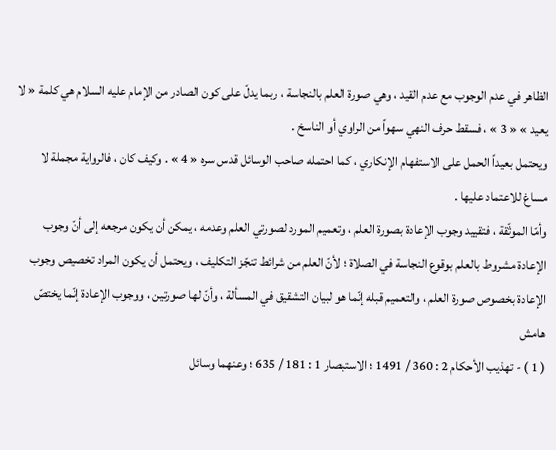الظاهر في عدم الوجوب مع عدم القيد ، وهي صورة العلم بالنجاسة ، ربما يدلّ على كون الصادر من الإمام عليه السلام هي كلمة « لا يعيد » « 3 » ، فسقط حرف النهي سهواً من الراوي أو الناسخ .
ويحتمل بعيداً الحمل على الاستفهام الإنكاري ، كما احتمله صاحب الوسائل قدس سره « 4 » . وكيف كان ، فالرواية مجملة لا مساغ للاعتماد عليها .
وأمّا الموثّقة ، فتقييد وجوب الإعادة بصورة العلم ، وتعميم المورد لصورتي العلم وعدمه ، يمكن أن يكون مرجعه إلى أنّ وجوب الإعادة مشروط بالعلم بوقوع النجاسة في الصلاة ؛ لأنّ العلم من شرائط تنجّز التكليف ، ويحتمل أن يكون المراد تخصيص وجوب الإعادة بخصوص صورة العلم ، والتعميم قبله إنّما هو لبيان التشقيق في المسألة ، وأنّ لها صورتين ، ووجوب الإعادة إنّما يختصّ
هامش
( 1 ) - تهذيب الأحكام 2 : 360 / 1491 ؛ الاستبصار 1 : 181 / 635 ؛ وعنهما وسائل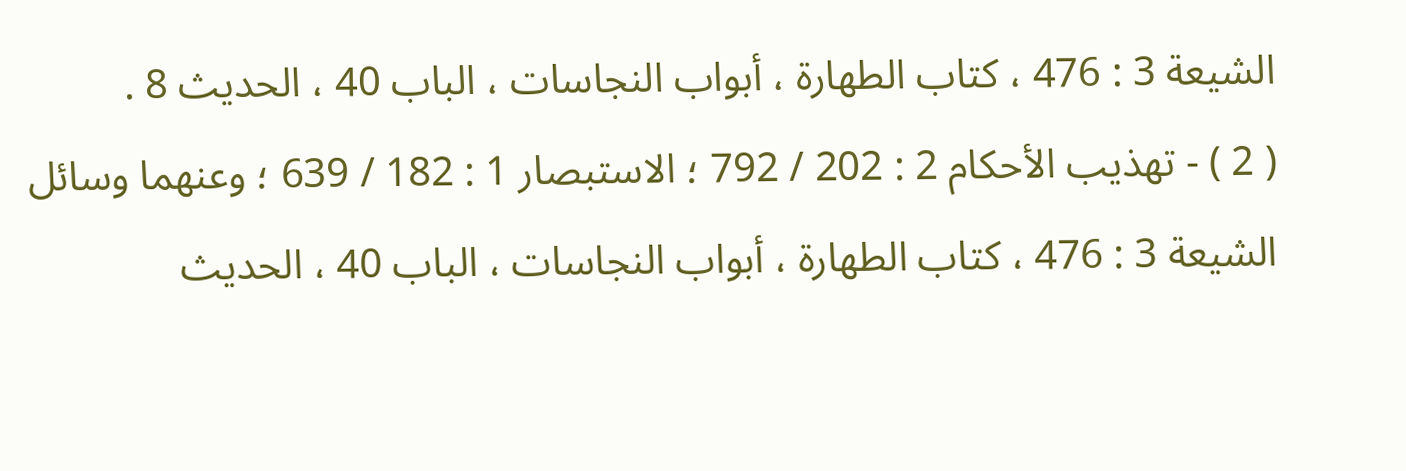الشيعة 3 : 476 ، كتاب الطهارة ، أبواب النجاسات ، الباب 40 ، الحديث 8 .
( 2 ) - تهذيب الأحكام 2 : 202 / 792 ؛ الاستبصار 1 : 182 / 639 ؛ وعنهما وسائل الشيعة 3 : 476 ، كتاب الطهارة ، أبواب النجاسات ، الباب 40 ، الحديث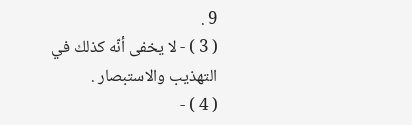9 .
( 3 ) - لا يخفى أنّه كذلك في التهذيب والاستبصار .
( 4 ) -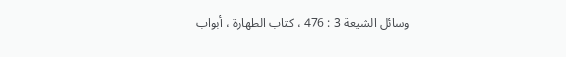وسائل الشيعة 3 : 476 ، كتاب الطهارة ، أبواب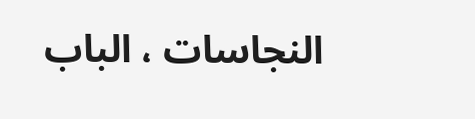النجاسات ، الباب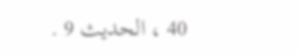40 ، الحديث 9 .